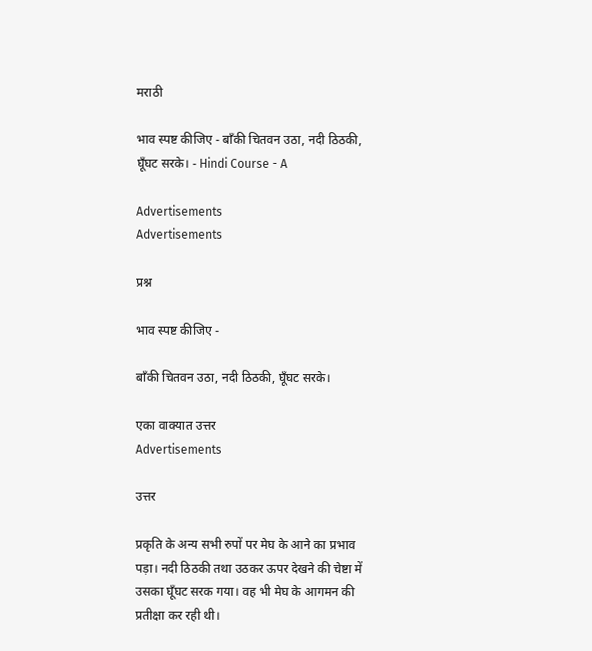मराठी

भाव स्पष्ट कीजिए - बाँकी चितवन उठा, नदी ठिठकी, घूँघट सरके। - Hindi Course - A

Advertisements
Advertisements

प्रश्न

भाव स्पष्ट कीजिए -

बाँकी चितवन उठा, नदी ठिठकी, घूँघट सरके।

एका वाक्यात उत्तर
Advertisements

उत्तर

प्रकृति के अन्य सभी रुपों पर मेघ के आने का प्रभाव पड़ा। नदी ठिठकी तथा उठकर ऊपर देखने की चेष्टा में उसका घूँघट सरक गया। वह भी मेघ के आगमन की प्रतीक्षा कर रही थी।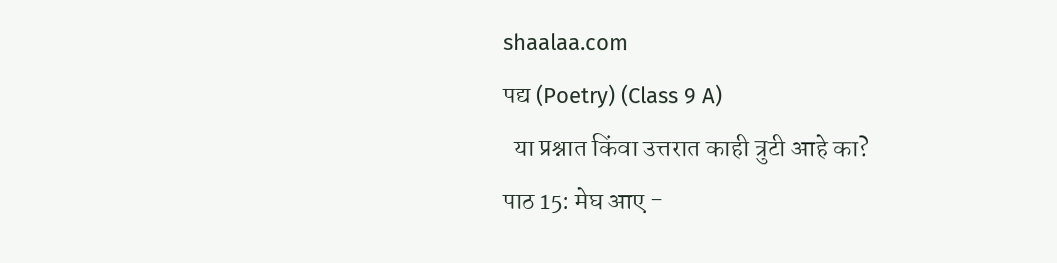shaalaa.com
पद्य (Poetry) (Class 9 A)
  या प्रश्नात किंवा उत्तरात काही त्रुटी आहे का?
पाठ 15: मेघ आए -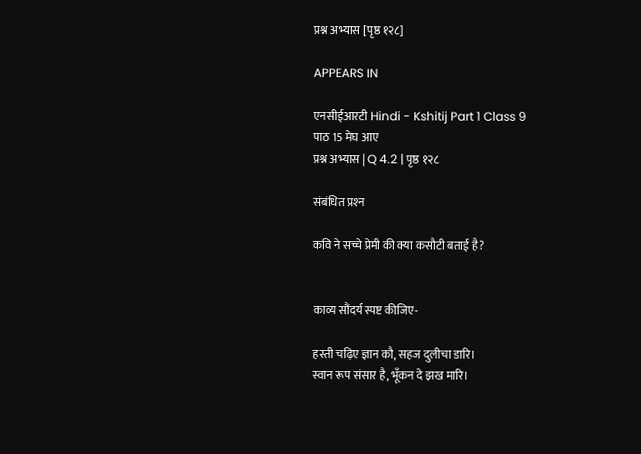प्रश्न अभ्यास [पृष्ठ १२८]

APPEARS IN

एनसीईआरटी Hindi - Kshitij Part 1 Class 9
पाठ 15 मेघ आए
प्रश्न अभ्यास | Q 4.2 | पृष्ठ १२८

संबंधित प्रश्‍न

कवि ने सच्चे प्रेमी की क्या कसौटी बताई है?


काव्य सौंदर्य स्पष्ट कीजिए-

हस्ती चढ़िए ज्ञान कौ, सहज दुलीचा डारि।
स्वान रूप संसार है, भूँकन दे झख मारि।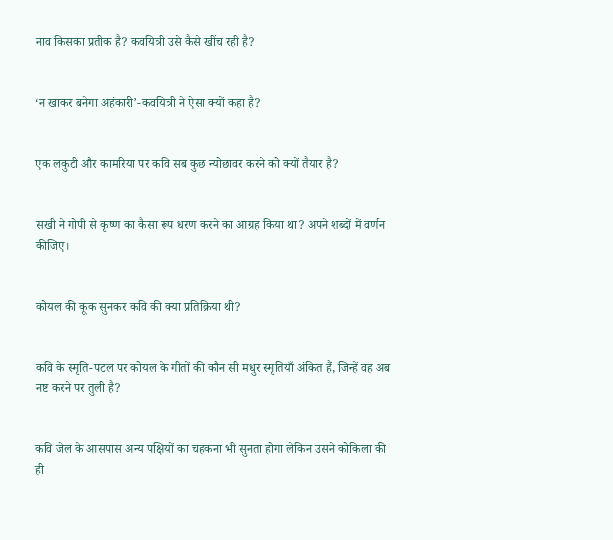नाव किसका प्रतीक है? कवयित्री उसे कैसे खींच रही है?


‘न खाकर बनेगा अहंकारी’-कवयित्री ने ऐसा क्यों कहा है?


एक लकुटी और कामरिया पर कवि सब कुछ न्योछावर करने को क्यों तैयार है?


सखी ने गोपी से कृष्ण का कैसा रूप धरण करने का आग्रह किया था? अपने शब्दों में वर्णन कीजिए।


कोयल की कूक सुनकर कवि की क्या प्रतिक्रिया थी?


कवि के स्मृति-पटल पर कोयल के गीतों की कौन सी मधुर स्मृतियाँ अंकित हैं, जिन्हें वह अब नष्ट करने पर तुली है?


कवि जेल के आसपास अन्य पक्षियों का चहकना भी सुनता होगा लेकिन उसने कोकिला की ही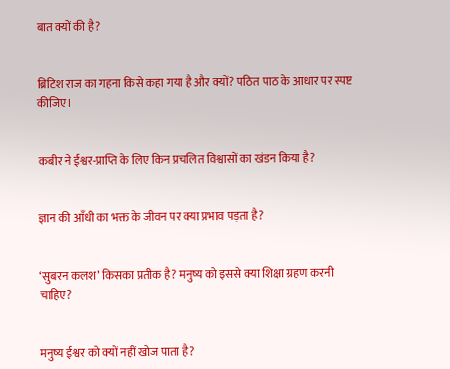बात क्यों की है?


ब्रिटिश राज का गहना किसे कहा गया है और क्यों? पठित पाठ के आधार पर स्पष्ट कीजिए।


कबीर ने ईश्वर-प्राप्ति के लिए किन प्रचलित विश्वासों का खंडन किया है?


ज्ञान की आँधी का भक्त के जीवन पर क्या प्रभाव पड़ता है?


‘सुबरन कलश’ किसका प्रतीक है? मनुष्य को इससे क्या शिक्षा ग्रहण करनी चाहिए?


मनुष्य ईश्वर को क्यों नहीं खोज पाता है?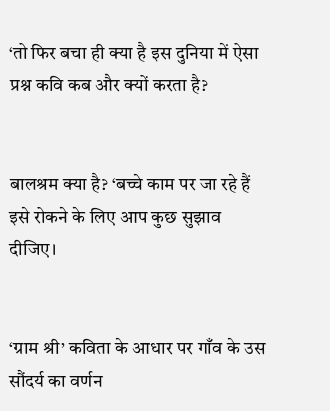‘तो फिर बचा ही क्या है इस दुनिया में ऐसा प्रश्न कवि कब और क्यों करता है?


बालश्रम क्या है? ‘बच्चे काम पर जा रहे हैं इसे रोकने के लिए आप कुछ सुझाव दीजिए।


‘ग्राम श्री’ कविता के आधार पर गाँव के उस सौंदर्य का वर्णन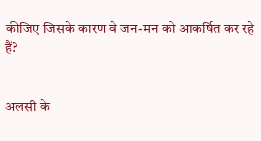कीजिए जिसके कारण वे जन-मन को आकर्षित कर रहे हैं?


अलसी के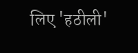लिए 'हठीली'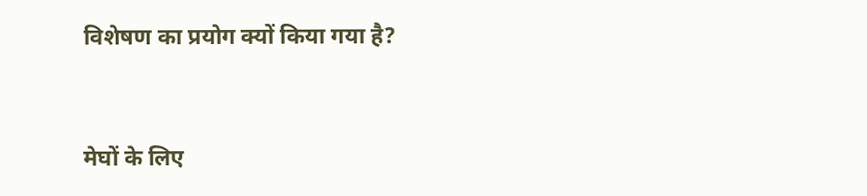विशेषण का प्रयोग क्यों किया गया है?


मेघों के लिए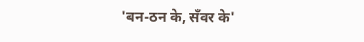'बन-ठन के, सँवर के'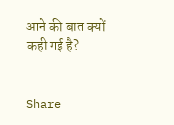आने की बात क्यों कही गई है?


Share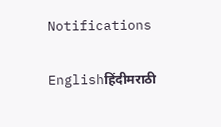Notifications

Englishहिंदीमराठी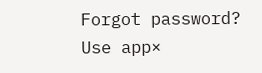Forgot password?
Use app×